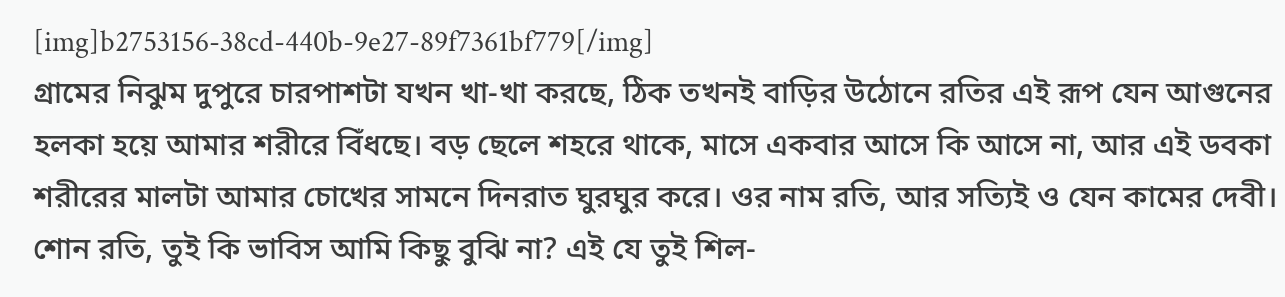[img]b2753156-38cd-440b-9e27-89f7361bf779[/img]
গ্রামের নিঝুম দুপুরে চারপাশটা যখন খা-খা করছে, ঠিক তখনই বাড়ির উঠোনে রতির এই রূপ যেন আগুনের হলকা হয়ে আমার শরীরে বিঁধছে। বড় ছেলে শহরে থাকে, মাসে একবার আসে কি আসে না, আর এই ডবকা শরীরের মালটা আমার চোখের সামনে দিনরাত ঘুরঘুর করে। ওর নাম রতি, আর সত্যিই ও যেন কামের দেবী।
শোন রতি, তুই কি ভাবিস আমি কিছু বুঝি না? এই যে তুই শিল-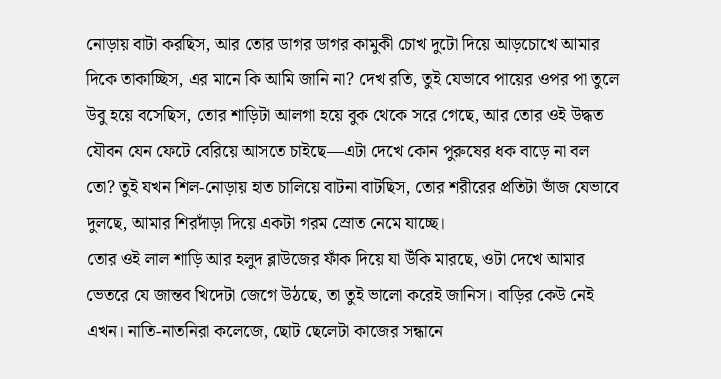নোড়ায় বাটা করছিস, আর তোর ডাগর ডাগর কামুকী চোখ দুটো দিয়ে আড়চোখে আমার দিকে তাকাচ্ছিস, এর মানে কি আমি জানি না? দেখ রতি, তুই যেভাবে পায়ের ওপর পা তুলে উবু হয়ে বসেছিস, তোর শাড়িটা আলগা হয়ে বুক থেকে সরে গেছে, আর তোর ওই উদ্ধত যৌবন যেন ফেটে বেরিয়ে আসতে চাইছে—এটা দেখে কোন পুরুষের ধক বাড়ে না বল তো? তুই যখন শিল-নোড়ায় হাত চালিয়ে বাটনা বাটছিস, তোর শরীরের প্রতিটা ভাঁজ যেভাবে দুলছে, আমার শিরদাঁড়া দিয়ে একটা গরম স্রোত নেমে যাচ্ছে।
তোর ওই লাল শাড়ি আর হলুদ ব্লাউজের ফাঁক দিয়ে যা উঁকি মারছে, ওটা দেখে আমার ভেতরে যে জান্তব খিদেটা জেগে উঠছে, তা তুই ভালো করেই জানিস। বাড়ির কেউ নেই এখন। নাতি-নাতনিরা কলেজে, ছোট ছেলেটা কাজের সন্ধানে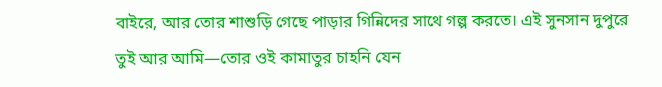বাইরে, আর তোর শাশুড়ি গেছে পাড়ার গিন্নিদের সাথে গল্প করতে। এই সুনসান দুপুরে তুই আর আমি—তোর ওই কামাতুর চাহনি যেন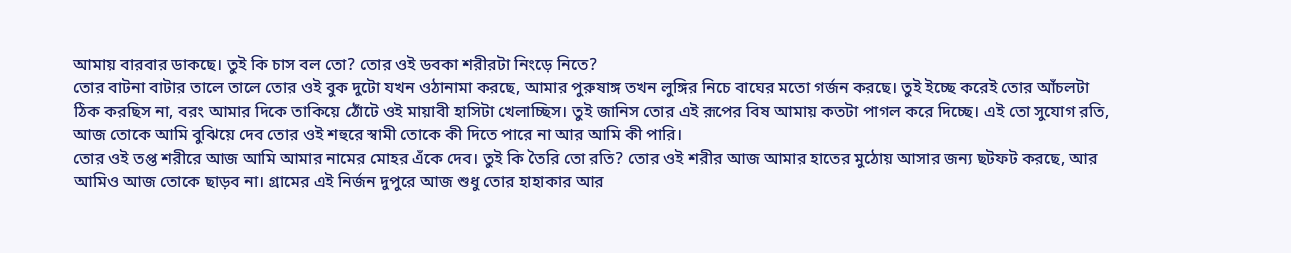আমায় বারবার ডাকছে। তুই কি চাস বল তো? তোর ওই ডবকা শরীরটা নিংড়ে নিতে?
তোর বাটনা বাটার তালে তালে তোর ওই বুক দুটো যখন ওঠানামা করছে, আমার পুরুষাঙ্গ তখন লুঙ্গির নিচে বাঘের মতো গর্জন করছে। তুই ইচ্ছে করেই তোর আঁচলটা ঠিক করছিস না, বরং আমার দিকে তাকিয়ে ঠোঁটে ওই মায়াবী হাসিটা খেলাচ্ছিস। তুই জানিস তোর এই রূপের বিষ আমায় কতটা পাগল করে দিচ্ছে। এই তো সুযোগ রতি, আজ তোকে আমি বুঝিয়ে দেব তোর ওই শহুরে স্বামী তোকে কী দিতে পারে না আর আমি কী পারি।
তোর ওই তপ্ত শরীরে আজ আমি আমার নামের মোহর এঁকে দেব। তুই কি তৈরি তো রতি? তোর ওই শরীর আজ আমার হাতের মুঠোয় আসার জন্য ছটফট করছে, আর আমিও আজ তোকে ছাড়ব না। গ্রামের এই নির্জন দুপুরে আজ শুধু তোর হাহাকার আর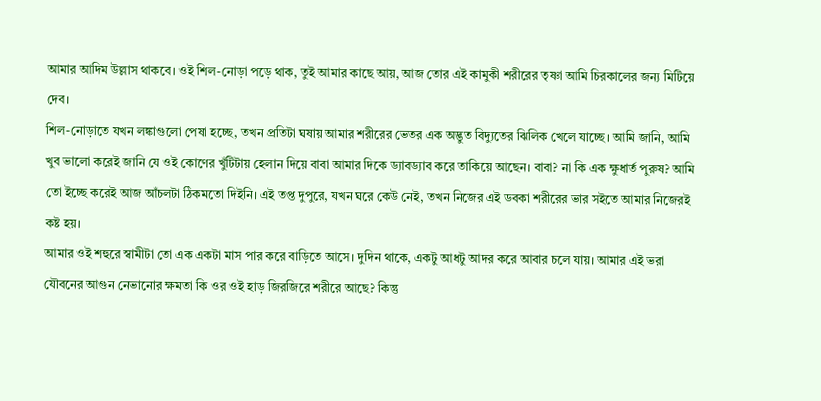আমার আদিম উল্লাস থাকবে। ওই শিল-নোড়া পড়ে থাক, তুই আমার কাছে আয়, আজ তোর এই কামুকী শরীরের তৃষ্ণা আমি চিরকালের জন্য মিটিয়ে দেব।
শিল-নোড়াতে যখন লঙ্কাগুলো পেষা হচ্ছে, তখন প্রতিটা ঘষায় আমার শরীরের ভেতর এক অদ্ভুত বিদ্যুতের ঝিলিক খেলে যাচ্ছে। আমি জানি, আমি খুব ভালো করেই জানি যে ওই কোণের খুঁটিটায় হেলান দিয়ে বাবা আমার দিকে ড্যাবড্যাব করে তাকিয়ে আছেন। বাবা? না কি এক ক্ষুধার্ত পুরুষ? আমি তো ইচ্ছে করেই আজ আঁচলটা ঠিকমতো দিইনি। এই তপ্ত দুপুরে, যখন ঘরে কেউ নেই, তখন নিজের এই ডবকা শরীরের ভার সইতে আমার নিজেরই কষ্ট হয়।
আমার ওই শহুরে স্বামীটা তো এক একটা মাস পার করে বাড়িতে আসে। দুদিন থাকে, একটু আধটু আদর করে আবার চলে যায়। আমার এই ভরা যৌবনের আগুন নেভানোর ক্ষমতা কি ওর ওই হাড় জিরজিরে শরীরে আছে? কিন্তু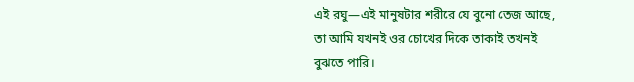এই রঘু—এই মানুষটার শরীরে যে বুনো তেজ আছে, তা আমি যখনই ওর চোখের দিকে তাকাই তখনই বুঝতে পারি।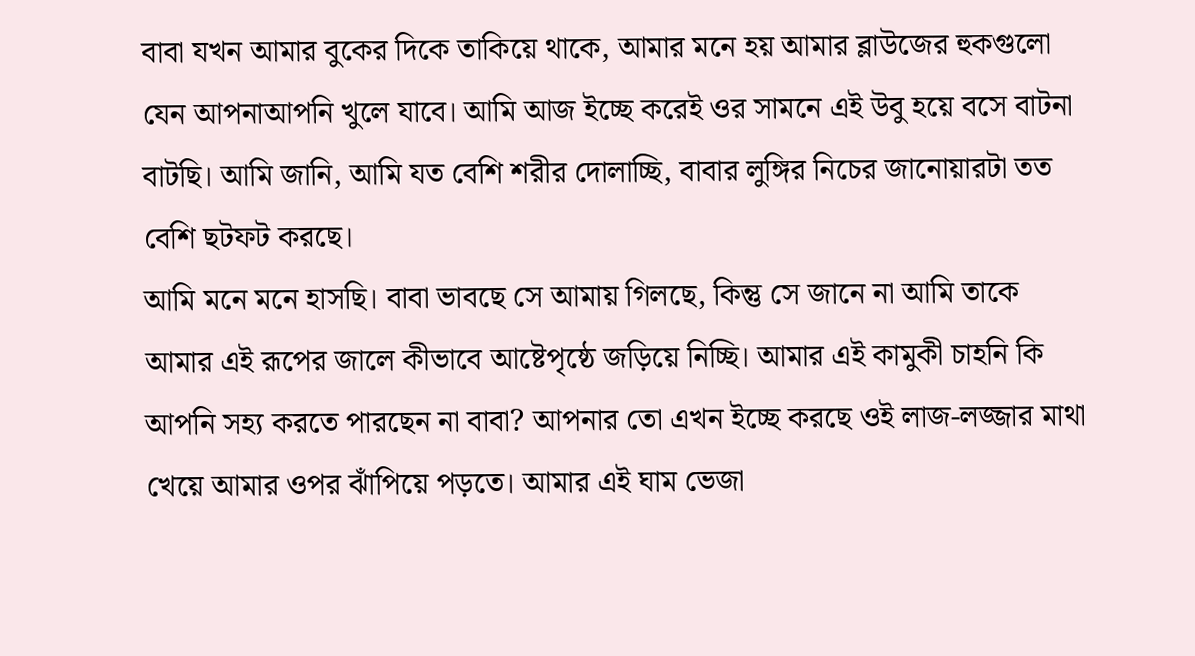বাবা যখন আমার বুকের দিকে তাকিয়ে থাকে, আমার মনে হয় আমার ব্লাউজের হুকগুলো যেন আপনাআপনি খুলে যাবে। আমি আজ ইচ্ছে করেই ওর সামনে এই উবু হয়ে বসে বাটনা বাটছি। আমি জানি, আমি যত বেশি শরীর দোলাচ্ছি, বাবার লুঙ্গির নিচের জানোয়ারটা তত বেশি ছটফট করছে।
আমি মনে মনে হাসছি। বাবা ভাবছে সে আমায় গিলছে, কিন্তু সে জানে না আমি তাকে আমার এই রূপের জালে কীভাবে আষ্টেপৃষ্ঠে জড়িয়ে নিচ্ছি। আমার এই কামুকী চাহনি কি আপনি সহ্য করতে পারছেন না বাবা? আপনার তো এখন ইচ্ছে করছে ওই লাজ-লজ্জার মাথা খেয়ে আমার ওপর ঝাঁপিয়ে পড়তে। আমার এই ঘাম ভেজা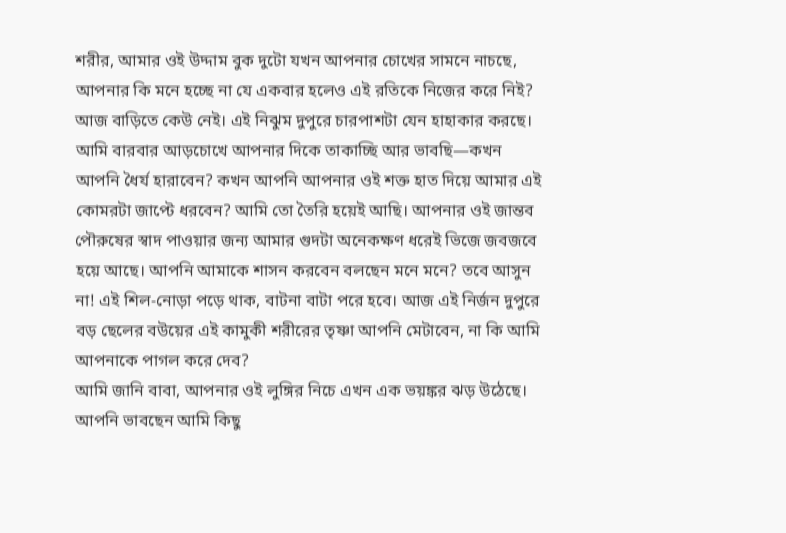শরীর, আমার ওই উদ্দাম বুক দুটো যখন আপনার চোখের সামনে নাচছে, আপনার কি মনে হচ্ছে না যে একবার হলেও এই রতিকে নিজের করে নিই?
আজ বাড়িতে কেউ নেই। এই নিঝুম দুপুরে চারপাশটা যেন হাহাকার করছে। আমি বারবার আড়চোখে আপনার দিকে তাকাচ্ছি আর ভাবছি—কখন আপনি ধৈর্য হারাবেন? কখন আপনি আপনার ওই শক্ত হাত দিয়ে আমার এই কোমরটা জাপ্টে ধরবেন? আমি তো তৈরি হয়েই আছি। আপনার ওই জান্তব পৌরুষের স্বাদ পাওয়ার জন্য আমার গুদটা অনেকক্ষণ ধরেই ভিজে জবজবে হয়ে আছে। আপনি আমাকে শাসন করবেন বলছেন মনে মনে? তবে আসুন না! এই শিল-নোড়া পড়ে থাক, বাটনা বাটা পরে হবে। আজ এই নির্জন দুপুরে বড় ছেলের বউয়ের এই কামুকী শরীরের তৃষ্ণা আপনি মেটাবেন, না কি আমি আপনাকে পাগল করে দেব?
আমি জানি বাবা, আপনার ওই লুঙ্গির নিচে এখন এক ভয়ঙ্কর ঝড় উঠেছে। আপনি ভাবছেন আমি কিছু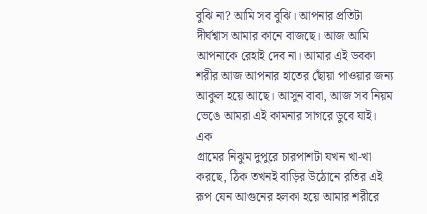বুঝি না? আমি সব বুঝি। আপনার প্রতিটা দীর্ঘশ্বাস আমার কানে বাজছে। আজ আমি আপনাকে রেহাই দেব না। আমার এই ডবকা শরীর আজ আপনার হাতের ছোঁয়া পাওয়ার জন্য আকুল হয়ে আছে। আসুন বাবা, আজ সব নিয়ম ভেঙে আমরা এই কামনার সাগরে ডুবে যাই।
এক
গ্রামের নিঝুম দুপুরে চারপাশটা যখন খা-খা করছে, ঠিক তখনই বাড়ির উঠোনে রতির এই রূপ যেন আগুনের হলকা হয়ে আমার শরীরে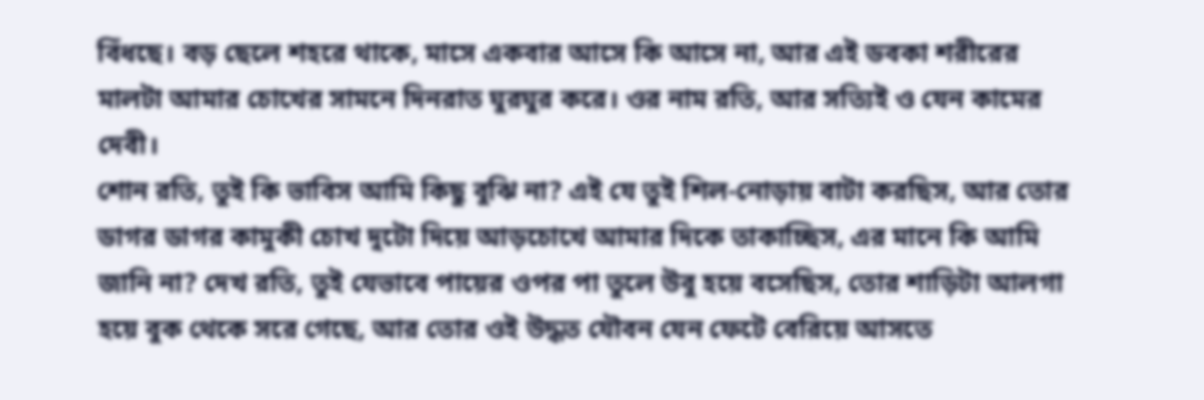বিঁধছে। বড় ছেলে শহরে থাকে, মাসে একবার আসে কি আসে না, আর এই ডবকা শরীরের মালটা আমার চোখের সামনে দিনরাত ঘুরঘুর করে। ওর নাম রতি, আর সত্যিই ও যেন কামের দেবী।
শোন রতি, তুই কি ভাবিস আমি কিছু বুঝি না? এই যে তুই শিল-নোড়ায় বাটা করছিস, আর তোর ডাগর ডাগর কামুকী চোখ দুটো দিয়ে আড়চোখে আমার দিকে তাকাচ্ছিস, এর মানে কি আমি জানি না? দেখ রতি, তুই যেভাবে পায়ের ওপর পা তুলে উবু হয়ে বসেছিস, তোর শাড়িটা আলগা হয়ে বুক থেকে সরে গেছে, আর তোর ওই উদ্ধত যৌবন যেন ফেটে বেরিয়ে আসতে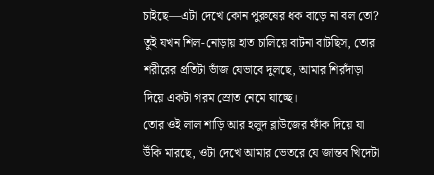চাইছে—এটা দেখে কোন পুরুষের ধক বাড়ে না বল তো? তুই যখন শিল-নোড়ায় হাত চালিয়ে বাটনা বাটছিস, তোর শরীরের প্রতিটা ভাঁজ যেভাবে দুলছে, আমার শিরদাঁড়া দিয়ে একটা গরম স্রোত নেমে যাচ্ছে।
তোর ওই লাল শাড়ি আর হলুদ ব্লাউজের ফাঁক দিয়ে যা উঁকি মারছে, ওটা দেখে আমার ভেতরে যে জান্তব খিদেটা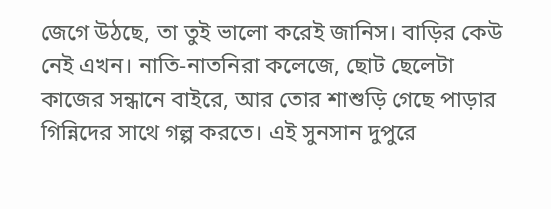জেগে উঠছে, তা তুই ভালো করেই জানিস। বাড়ির কেউ নেই এখন। নাতি-নাতনিরা কলেজে, ছোট ছেলেটা কাজের সন্ধানে বাইরে, আর তোর শাশুড়ি গেছে পাড়ার গিন্নিদের সাথে গল্প করতে। এই সুনসান দুপুরে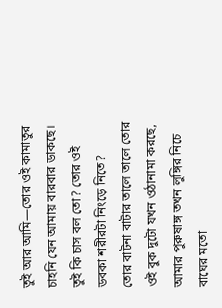তুই আর আমি—তোর ওই কামাতুর চাহনি যেন আমায় বারবার ডাকছে। তুই কি চাস বল তো? তোর ওই ডবকা শরীরটা নিংড়ে নিতে?
তোর বাটনা বাটার তালে তালে তোর ওই বুক দুটো যখন ওঠানামা করছে, আমার পুরুষাঙ্গ তখন লুঙ্গির নিচে বাঘের মতো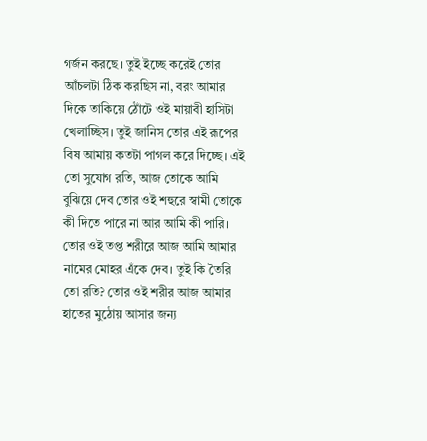গর্জন করছে। তুই ইচ্ছে করেই তোর আঁচলটা ঠিক করছিস না, বরং আমার দিকে তাকিয়ে ঠোঁটে ওই মায়াবী হাসিটা খেলাচ্ছিস। তুই জানিস তোর এই রূপের বিষ আমায় কতটা পাগল করে দিচ্ছে। এই তো সুযোগ রতি, আজ তোকে আমি বুঝিয়ে দেব তোর ওই শহুরে স্বামী তোকে কী দিতে পারে না আর আমি কী পারি।
তোর ওই তপ্ত শরীরে আজ আমি আমার নামের মোহর এঁকে দেব। তুই কি তৈরি তো রতি? তোর ওই শরীর আজ আমার হাতের মুঠোয় আসার জন্য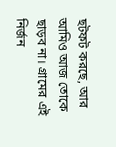ছটফট করছে, আর আমিও আজ তোকে ছাড়ব না। গ্রামের এই নির্জন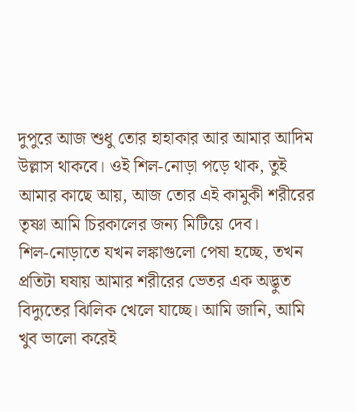দুপুরে আজ শুধু তোর হাহাকার আর আমার আদিম উল্লাস থাকবে। ওই শিল-নোড়া পড়ে থাক, তুই আমার কাছে আয়, আজ তোর এই কামুকী শরীরের তৃষ্ণা আমি চিরকালের জন্য মিটিয়ে দেব।
শিল-নোড়াতে যখন লঙ্কাগুলো পেষা হচ্ছে, তখন প্রতিটা ঘষায় আমার শরীরের ভেতর এক অদ্ভুত বিদ্যুতের ঝিলিক খেলে যাচ্ছে। আমি জানি, আমি খুব ভালো করেই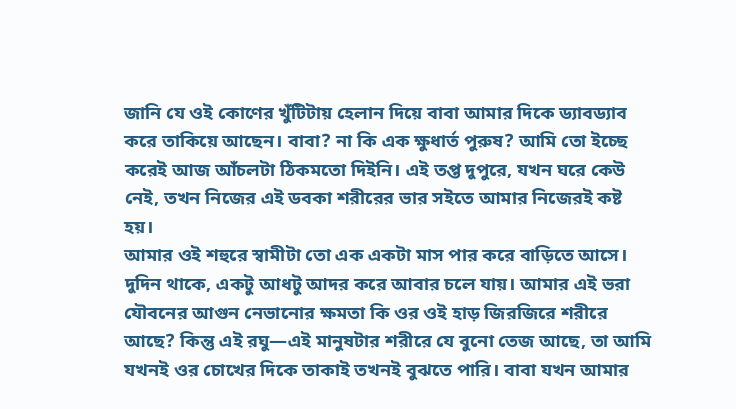জানি যে ওই কোণের খুঁটিটায় হেলান দিয়ে বাবা আমার দিকে ড্যাবড্যাব করে তাকিয়ে আছেন। বাবা? না কি এক ক্ষুধার্ত পুরুষ? আমি তো ইচ্ছে করেই আজ আঁচলটা ঠিকমতো দিইনি। এই তপ্ত দুপুরে, যখন ঘরে কেউ নেই, তখন নিজের এই ডবকা শরীরের ভার সইতে আমার নিজেরই কষ্ট হয়।
আমার ওই শহুরে স্বামীটা তো এক একটা মাস পার করে বাড়িতে আসে। দুদিন থাকে, একটু আধটু আদর করে আবার চলে যায়। আমার এই ভরা যৌবনের আগুন নেভানোর ক্ষমতা কি ওর ওই হাড় জিরজিরে শরীরে আছে? কিন্তু এই রঘু—এই মানুষটার শরীরে যে বুনো তেজ আছে, তা আমি যখনই ওর চোখের দিকে তাকাই তখনই বুঝতে পারি। বাবা যখন আমার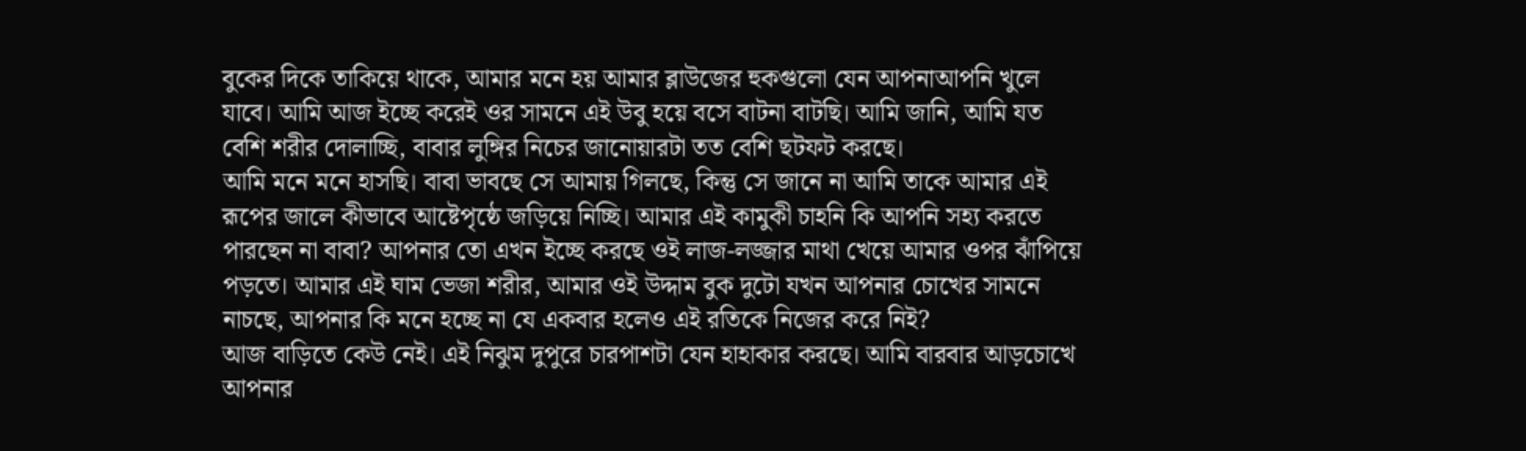বুকের দিকে তাকিয়ে থাকে, আমার মনে হয় আমার ব্লাউজের হুকগুলো যেন আপনাআপনি খুলে যাবে। আমি আজ ইচ্ছে করেই ওর সামনে এই উবু হয়ে বসে বাটনা বাটছি। আমি জানি, আমি যত বেশি শরীর দোলাচ্ছি, বাবার লুঙ্গির নিচের জানোয়ারটা তত বেশি ছটফট করছে।
আমি মনে মনে হাসছি। বাবা ভাবছে সে আমায় গিলছে, কিন্তু সে জানে না আমি তাকে আমার এই রূপের জালে কীভাবে আষ্টেপৃষ্ঠে জড়িয়ে নিচ্ছি। আমার এই কামুকী চাহনি কি আপনি সহ্য করতে পারছেন না বাবা? আপনার তো এখন ইচ্ছে করছে ওই লাজ-লজ্জার মাথা খেয়ে আমার ওপর ঝাঁপিয়ে পড়তে। আমার এই ঘাম ভেজা শরীর, আমার ওই উদ্দাম বুক দুটো যখন আপনার চোখের সামনে নাচছে, আপনার কি মনে হচ্ছে না যে একবার হলেও এই রতিকে নিজের করে নিই?
আজ বাড়িতে কেউ নেই। এই নিঝুম দুপুরে চারপাশটা যেন হাহাকার করছে। আমি বারবার আড়চোখে আপনার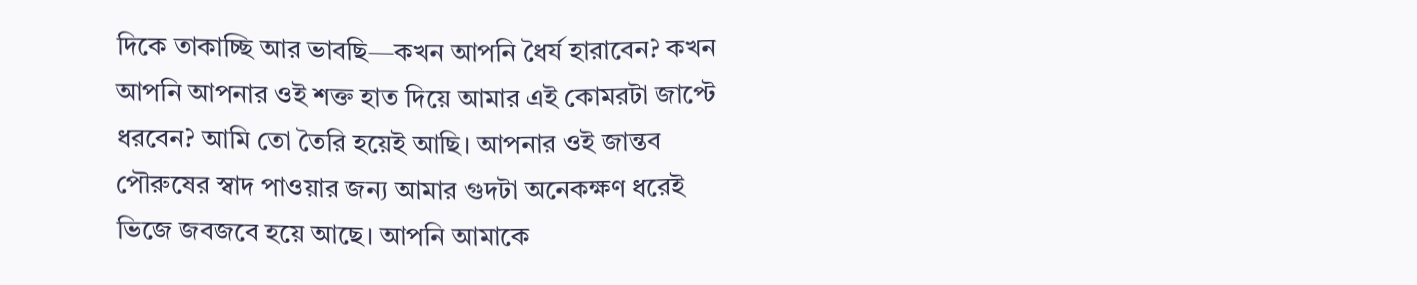দিকে তাকাচ্ছি আর ভাবছি—কখন আপনি ধৈর্য হারাবেন? কখন আপনি আপনার ওই শক্ত হাত দিয়ে আমার এই কোমরটা জাপ্টে ধরবেন? আমি তো তৈরি হয়েই আছি। আপনার ওই জান্তব পৌরুষের স্বাদ পাওয়ার জন্য আমার গুদটা অনেকক্ষণ ধরেই ভিজে জবজবে হয়ে আছে। আপনি আমাকে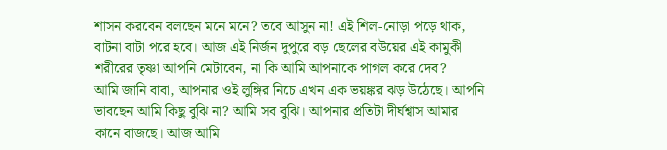শাসন করবেন বলছেন মনে মনে? তবে আসুন না! এই শিল-নোড়া পড়ে থাক, বাটনা বাটা পরে হবে। আজ এই নির্জন দুপুরে বড় ছেলের বউয়ের এই কামুকী শরীরের তৃষ্ণা আপনি মেটাবেন, না কি আমি আপনাকে পাগল করে দেব?
আমি জানি বাবা, আপনার ওই লুঙ্গির নিচে এখন এক ভয়ঙ্কর ঝড় উঠেছে। আপনি ভাবছেন আমি কিছু বুঝি না? আমি সব বুঝি। আপনার প্রতিটা দীর্ঘশ্বাস আমার কানে বাজছে। আজ আমি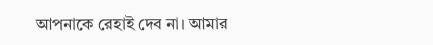আপনাকে রেহাই দেব না। আমার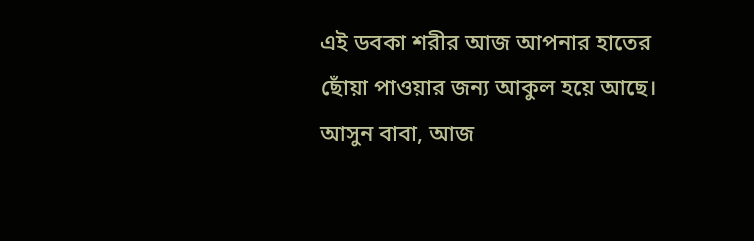এই ডবকা শরীর আজ আপনার হাতের ছোঁয়া পাওয়ার জন্য আকুল হয়ে আছে। আসুন বাবা, আজ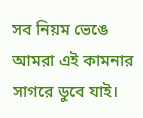সব নিয়ম ভেঙে আমরা এই কামনার সাগরে ডুবে যাই।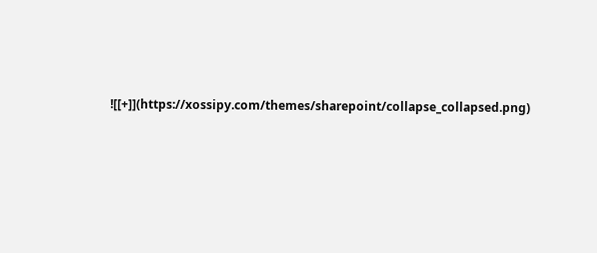![[+]](https://xossipy.com/themes/sharepoint/collapse_collapsed.png)